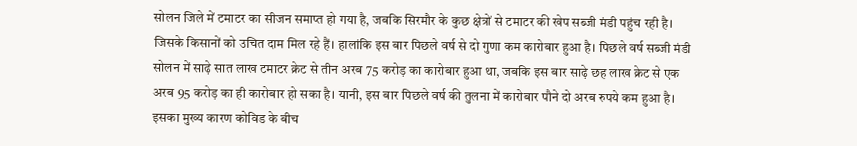सोलन जिले में टमाटर का सीजन समाप्त हो गया है, जबकि सिरमौर के कुछ क्षेत्रों से टमाटर की खेप सब्जी मंडी पहुंच रही है। जिसके किसानों को उचित दाम मिल रहे हैं। हालांकि इस बार पिछले वर्ष से दो गुणा कम कारोबार हुआ है। पिछले वर्ष सब्जी मंडी सोलन में साढ़े सात लाख टमाटर क्रेट से तीन अरब 75 करोड़ का कारोबार हुआ था, जबकि इस बार साढ़े छह लाख क्रेट से एक अरब 95 करोड़ का ही कारोबार हो सका है। यानी, इस बार पिछले वर्ष की तुलना में कारोबार पौने दो अरब रुपये कम हुआ है।
इसका मुख्य कारण कोविड के बीच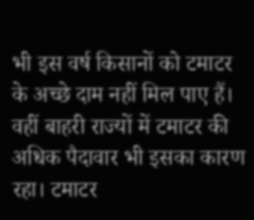भी इस वर्ष किसानों को टमाटर के अच्छे दाम नहीं मिल पाए हैं। वहीं बाहरी राज्यों में टमाटर की अधिक पैदावार भी इसका कारण रहा। टमाटर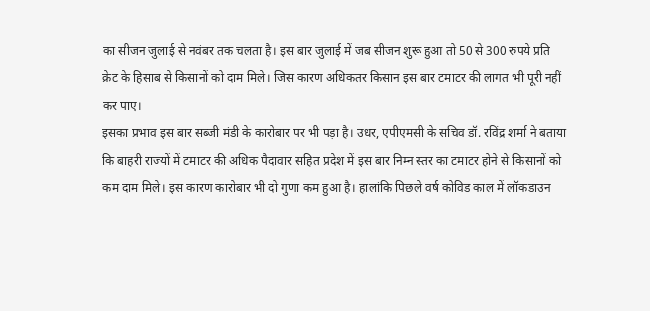का सीजन जुलाई से नवंबर तक चलता है। इस बार जुलाई में जब सीजन शुरू हुआ तो 50 से 300 रुपये प्रति क्रेट के हिसाब से किसानों को दाम मिले। जिस कारण अधिकतर किसान इस बार टमाटर की लागत भी पूरी नहीं कर पाए।
इसका प्रभाव इस बार सब्जी मंडी के कारोबार पर भी पड़ा है। उधर, एपीएमसी के सचिव डॉ. रविंद्र शर्मा ने बताया कि बाहरी राज्यों में टमाटर की अधिक पैदावार सहित प्रदेश में इस बार निम्न स्तर का टमाटर होने से किसानों को कम दाम मिले। इस कारण कारोबार भी दो गुणा कम हुआ है। हालांकि पिछले वर्ष कोविड काल में लॉकडाउन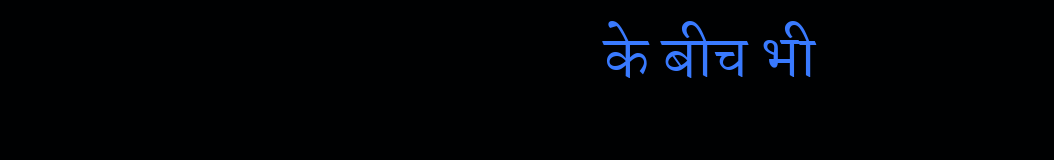के बीच भी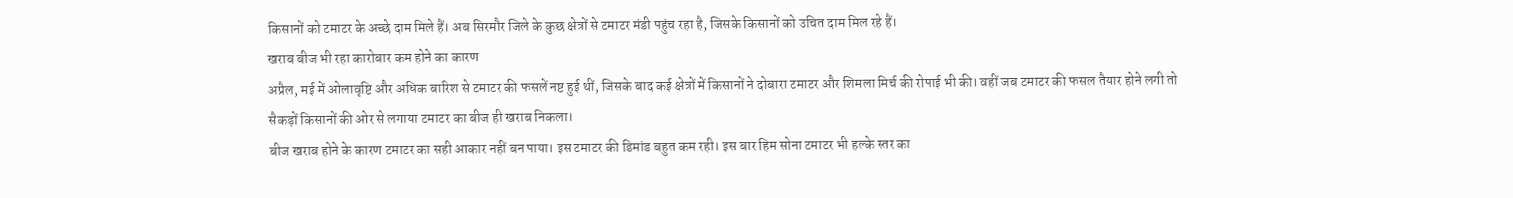किसानों को टमाटर के अच्छे दाम मिले हैं। अब सिरमौर जिले के कुछ क्षेत्रों से टमाटर मंडी पहुंच रहा है, जिसके किसानों को उचित दाम मिल रहे हैं।
खराब बीज भी रहा कारोबार कम होने का कारण
अप्रैल, मई में ओलावृष्टि और अधिक बारिश से टमाटर की फसलें नष्ट हुई थीं, जिसके बाद कई क्षेत्रों में किसानों ने दोबारा टमाटर और शिमला मिर्च की रोपाई भी की। वहीं जब टमाटर की फसल तैयार होने लगी तो सैकड़ों किसानों की ओर से लगाया टमाटर का बीज ही खराब निकला।
बीज खराब होने के कारण टमाटर का सही आकार नहीं बन पाया। इस टमाटर की डिमांड बहुत कम रही। इस बार हिम सोना टमाटर भी हल्के स्तर का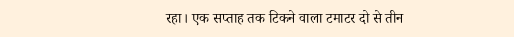रहा। एक सप्ताह तक टिकने वाला टमाटर दो से तीन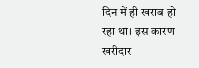दिन में ही खराब हो रहा था। इस कारण खरीदार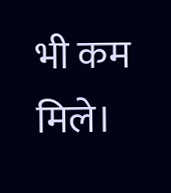भी कम मिले।